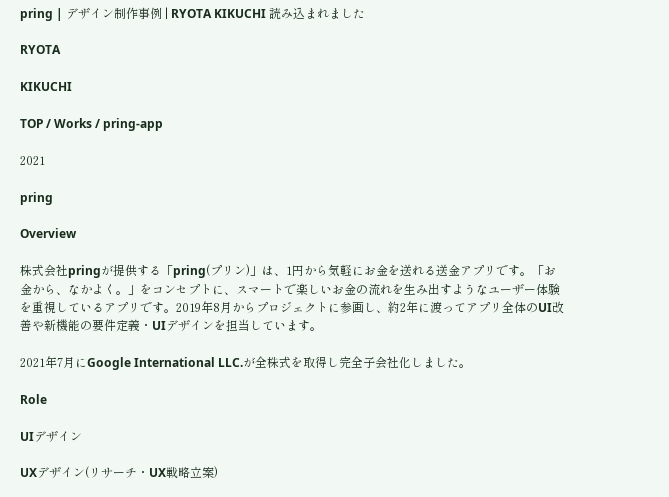pring | デザイン制作事例 | RYOTA KIKUCHI 読み込まれました

RYOTA

KIKUCHI

TOP / Works / pring-app

2021

pring

Overview

株式会社pringが提供する「pring(プリン)」は、1円から気軽にお金を送れる送金アプリです。「お金から、なかよく。」をコンセプトに、スマートで楽しいお金の流れを生み出すようなユーザー体験を重視しているアプリです。2019年8月からプロジェクトに参画し、約2年に渡ってアプリ全体のUI改善や新機能の要件定義・UIデザインを担当しています。

2021年7月にGoogle International LLC.が全株式を取得し完全子会社化しました。

Role

UIデザイン

UXデザイン(リサーチ・UX戦略立案)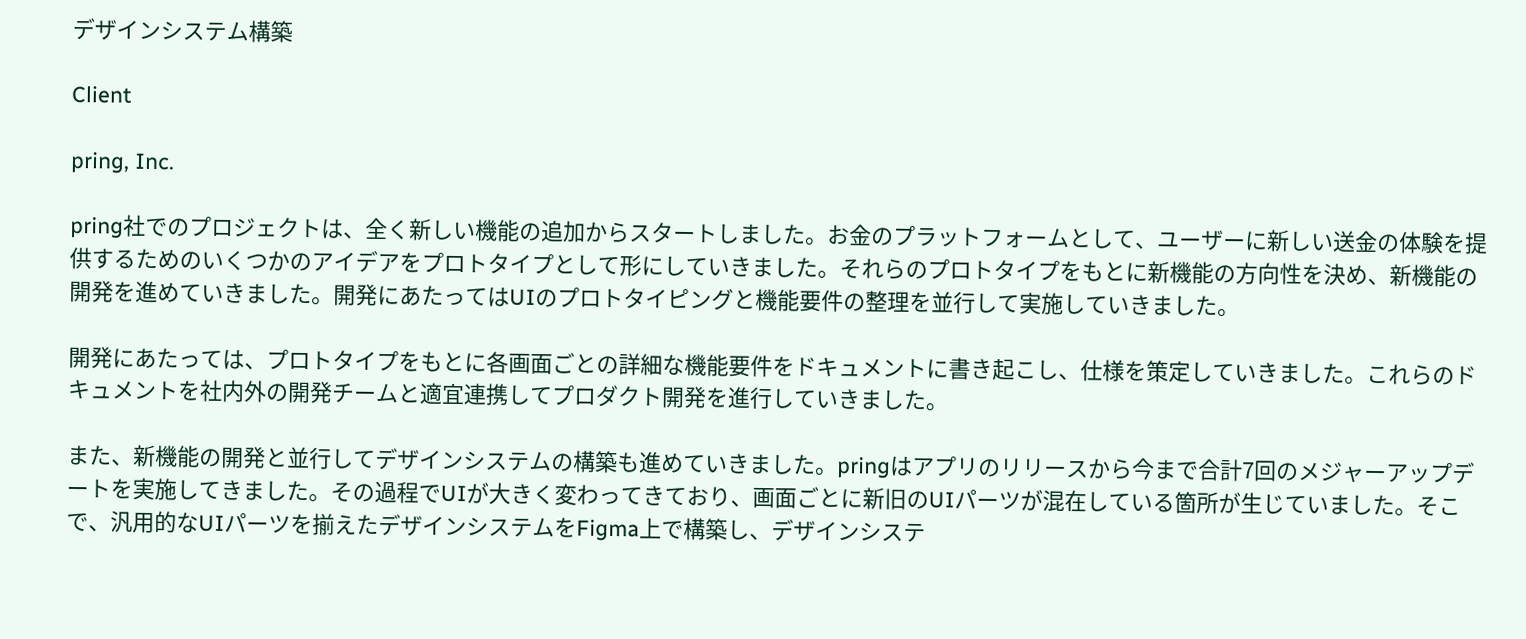デザインシステム構築

Client

pring, Inc.

pring社でのプロジェクトは、全く新しい機能の追加からスタートしました。お金のプラットフォームとして、ユーザーに新しい送金の体験を提供するためのいくつかのアイデアをプロトタイプとして形にしていきました。それらのプロトタイプをもとに新機能の方向性を決め、新機能の開発を進めていきました。開発にあたってはUIのプロトタイピングと機能要件の整理を並行して実施していきました。

開発にあたっては、プロトタイプをもとに各画面ごとの詳細な機能要件をドキュメントに書き起こし、仕様を策定していきました。これらのドキュメントを社内外の開発チームと適宜連携してプロダクト開発を進行していきました。

また、新機能の開発と並行してデザインシステムの構築も進めていきました。pringはアプリのリリースから今まで合計7回のメジャーアップデートを実施してきました。その過程でUIが大きく変わってきており、画面ごとに新旧のUIパーツが混在している箇所が生じていました。そこで、汎用的なUIパーツを揃えたデザインシステムをFigma上で構築し、デザインシステ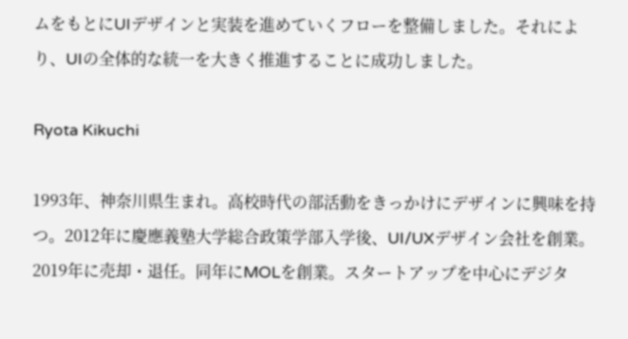ムをもとにUIデザインと実装を進めていくフローを整備しました。それにより、UIの全体的な統一を大きく推進することに成功しました。

Ryota Kikuchi

1993年、神奈川県生まれ。高校時代の部活動をきっかけにデザインに興味を持つ。2012年に慶應義塾大学総合政策学部入学後、UI/UXデザイン会社を創業。2019年に売却・退任。同年にMOLを創業。スタートアップを中心にデジタ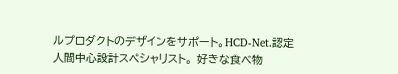ルプロダクトのデザインをサポート。HCD-Net.認定人間中心設計スペシャリスト。 好きな食べ物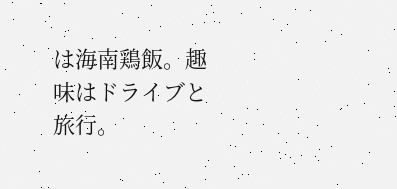は海南鶏飯。趣味はドライブと旅行。